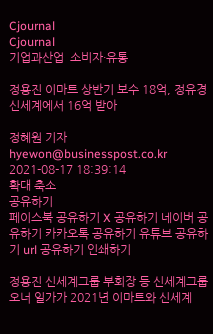Cjournal
Cjournal
기업과산업  소비자·유통

정용진 이마트 상반기 보수 18억, 정유경 신세계에서 16억 받아

정혜원 기자 hyewon@businesspost.co.kr 2021-08-17 18:39:14
확대 축소
공유하기
페이스북 공유하기 X 공유하기 네이버 공유하기 카카오톡 공유하기 유튜브 공유하기 url 공유하기 인쇄하기

정용진 신세계그룹 부회장 등 신세계그룹 오너 일가가 2021년 이마트와 신세계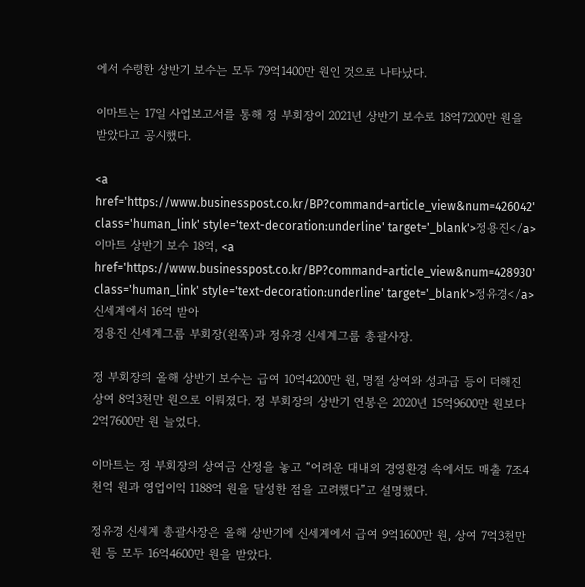에서 수령한 상반기 보수는 모두 79억1400만 원인 것으로 나타났다.

이마트는 17일 사업보고서를 통해 정 부회장이 2021년 상반기 보수로 18억7200만 원을 받았다고 공시했다.

<a href='https://www.businesspost.co.kr/BP?command=article_view&num=426042' class='human_link' style='text-decoration:underline' target='_blank'>정용진</a> 이마트 상반기 보수 18억, <a href='https://www.businesspost.co.kr/BP?command=article_view&num=428930' class='human_link' style='text-decoration:underline' target='_blank'>정유경</a> 신세계에서 16억 받아
정용진 신세계그룹 부회장(왼쪽)과 정유경 신세계그룹 총괄사장.

정 부회장의 올해 상반기 보수는 급여 10억4200만 원, 명절 상여와 성과급 등이 더해진 상여 8억3천만 원으로 이뤄졌다. 정 부회장의 상반기 연봉은 2020년 15억9600만 원보다 2억7600만 원 늘었다.

이마트는 정 부회장의 상여금 산정을 놓고 “어려운 대내외 경영환경 속에서도 매출 7조4천억 원과 영업이익 1188억 원을 달성한 점을 고려했다”고 설명했다.

정유경 신세계 총괄사장은 올해 상반기에 신세계에서 급여 9억1600만 원, 상여 7억3천만 원 등 모두 16억4600만 원을 받았다.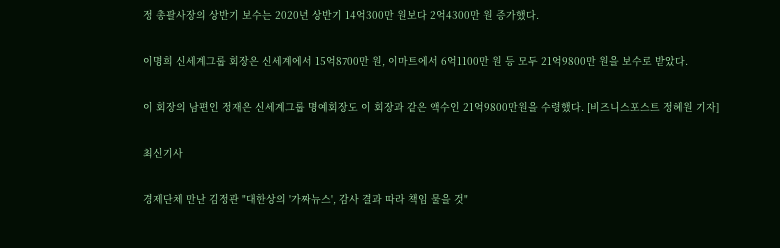정 총괄사장의 상반기 보수는 2020년 상반기 14억300만 원보다 2억4300만 원 증가했다.

이명희 신세계그룹 회장은 신세계에서 15억8700만 원, 이마트에서 6억1100만 원 등 모두 21억9800만 원을 보수로 받았다.

이 회장의 남편인 정재은 신세계그룹 명예회장도 이 회장과 같은 액수인 21억9800만원을 수령했다. [비즈니스포스트 정혜원 기자]

최신기사

경제단체 만난 김정관 "대한상의 '가짜뉴스', 감사 결과 따라 책임 물을 것"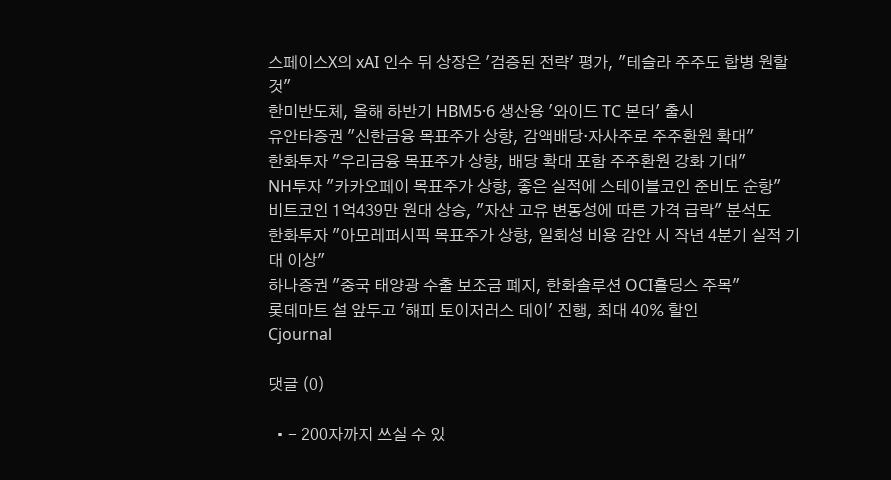스페이스X의 xAI 인수 뒤 상장은 '검증된 전략' 평가, "테슬라 주주도 합병 원할 것"
한미반도체, 올해 하반기 HBM5·6 생산용 '와이드 TC 본더' 출시
유안타증권 "신한금융 목표주가 상향, 감액배당·자사주로 주주환원 확대"
한화투자 "우리금융 목표주가 상향, 배당 확대 포함 주주환원 강화 기대"
NH투자 "카카오페이 목표주가 상향, 좋은 실적에 스테이블코인 준비도 순항"
비트코인 1억439만 원대 상승, "자산 고유 변동성에 따른 가격 급락" 분석도
한화투자 "아모레퍼시픽 목표주가 상향, 일회성 비용 감안 시 작년 4분기 실적 기대 이상"
하나증권 "중국 태양광 수출 보조금 폐지, 한화솔루션 OCI홀딩스 주목"
롯데마트 설 앞두고 '해피 토이저러스 데이' 진행, 최대 40% 할인
Cjournal

댓글 (0)

  • - 200자까지 쓰실 수 있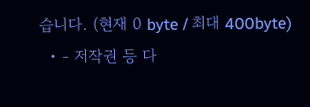습니다. (현재 0 byte / 최대 400byte)
  • - 저작권 등 다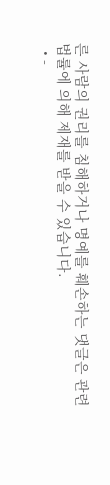른 사람의 권리를 침해하거나 명예를 훼손하는 댓글은 관련 법률에 의해 제재를 받을 수 있습니다.
  • -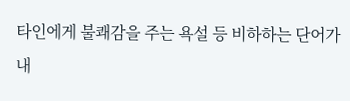타인에게 불쾌감을 주는 욕설 등 비하하는 단어가 내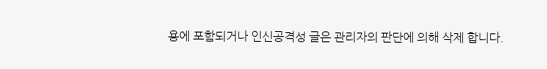용에 포함되거나 인신공격성 글은 관리자의 판단에 의해 삭제 합니다.